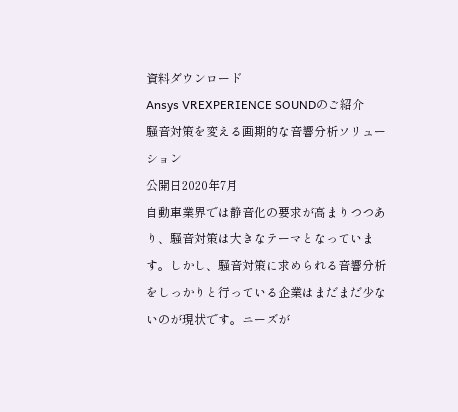資料ダウンロード
Ansys VREXPERIENCE SOUNDのご紹介
騒音対策を変える画期的な音響分析ソリューション
公開日2020年7月
自動車業界では静音化の要求が高まりつつあり、騒音対策は大きなテーマとなっています。しかし、騒音対策に求められる音響分析をしっかりと行っている企業はまだまだ少ないのが現状です。ニーズが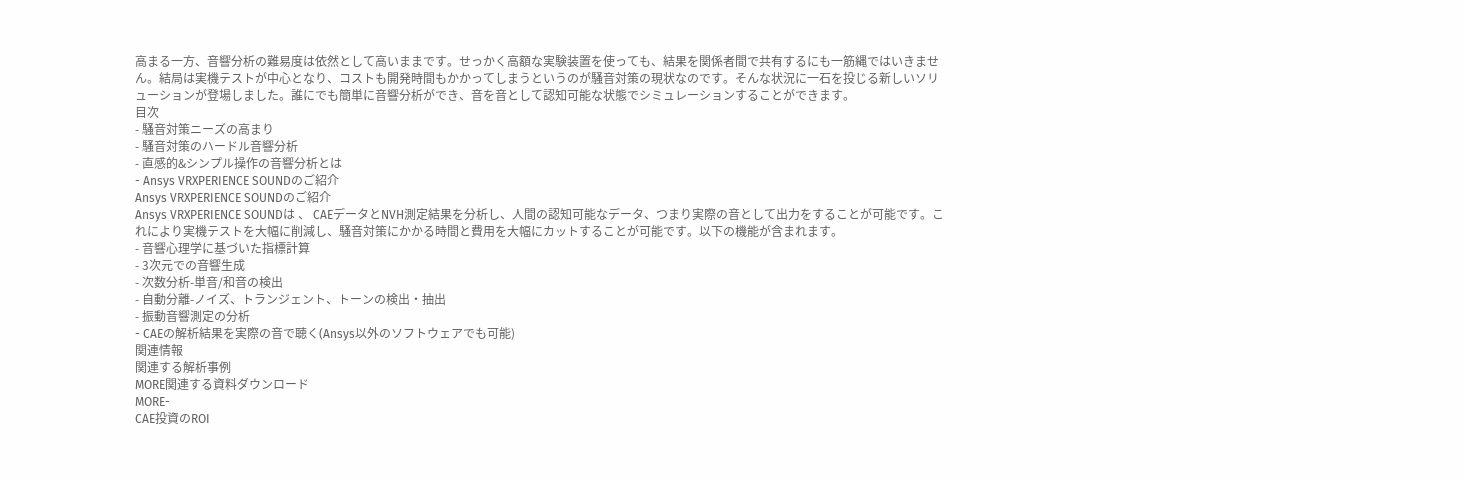高まる一方、音響分析の難易度は依然として高いままです。せっかく高額な実験装置を使っても、結果を関係者間で共有するにも一筋縄ではいきません。結局は実機テストが中心となり、コストも開発時間もかかってしまうというのが騒音対策の現状なのです。そんな状況に一石を投じる新しいソリューションが登場しました。誰にでも簡単に音響分析ができ、音を音として認知可能な状態でシミュレーションすることができます。
目次
- 騒音対策ニーズの高まり
- 騒音対策のハードル音響分析
- 直感的&シンプル操作の音響分析とは
- Ansys VRXPERIENCE SOUNDのご紹介
Ansys VRXPERIENCE SOUNDのご紹介
Ansys VRXPERIENCE SOUNDは 、 CAEデータとNVH測定結果を分析し、人間の認知可能なデータ、つまり実際の音として出力をすることが可能です。これにより実機テストを大幅に削減し、騒音対策にかかる時間と費用を大幅にカットすることが可能です。以下の機能が含まれます。
- 音響心理学に基づいた指標計算
- 3次元での音響生成
- 次数分析-単音/和音の検出
- 自動分離-ノイズ、トランジェント、トーンの検出・抽出
- 振動音響測定の分析
- CAEの解析結果を実際の音で聴く(Ansys以外のソフトウェアでも可能)
関連情報
関連する解析事例
MORE関連する資料ダウンロード
MORE-
CAE投資のROI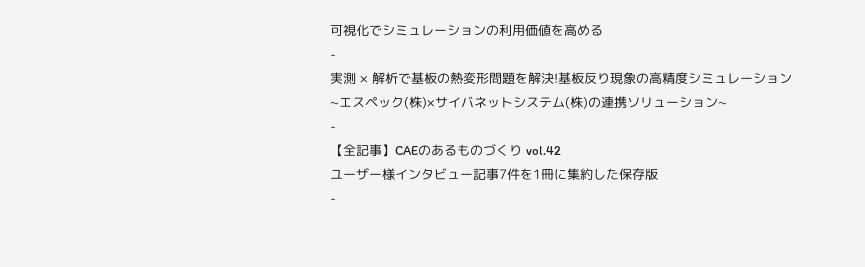可視化でシミュレーションの利用価値を高める
-
実測 × 解析で基板の熱変形問題を解決!基板反り現象の高精度シミュレーション
~エスペック(株)×サイバネットシステム(株)の連携ソリューション~
-
【全記事】CAEのあるものづくり vol.42
ユーザー様インタビュー記事7件を1冊に集約した保存版
-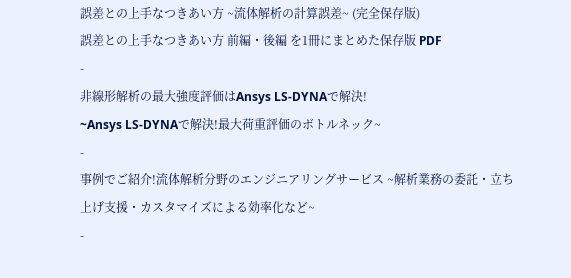誤差との上手なつきあい方 ~流体解析の計算誤差~ (完全保存版)
誤差との上手なつきあい方 前編・後編 を1冊にまとめた保存版 PDF
-
非線形解析の最大強度評価はAnsys LS-DYNAで解決!
~Ansys LS-DYNAで解決!最大荷重評価のボトルネック~
-
事例でご紹介!流体解析分野のエンジニアリングサービス ~解析業務の委託・立ち上げ支援・カスタマイズによる効率化など~
-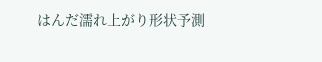はんだ濡れ上がり形状予測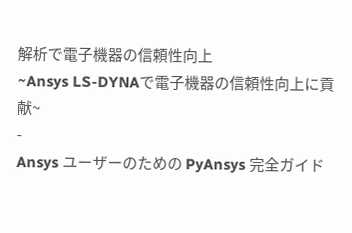解析で電子機器の信頼性向上
~Ansys LS-DYNAで電子機器の信頼性向上に貢献~
-
Ansys ユーザーのための PyAnsys 完全ガイド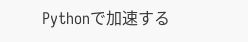Pythonで加速する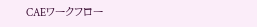CAEワークフロー